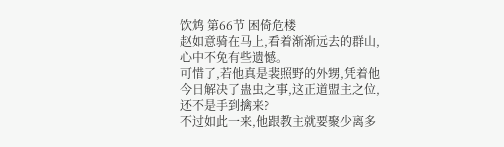饮鸩 第66节 困倚危楼
赵如意骑在马上,看着渐渐远去的群山,心中不免有些遗憾。
可惜了,若他真是裴照野的外甥,凭着他今日解决了蛊虫之事,这正道盟主之位,还不是手到擒来?
不过如此一来,他跟教主就要聚少离多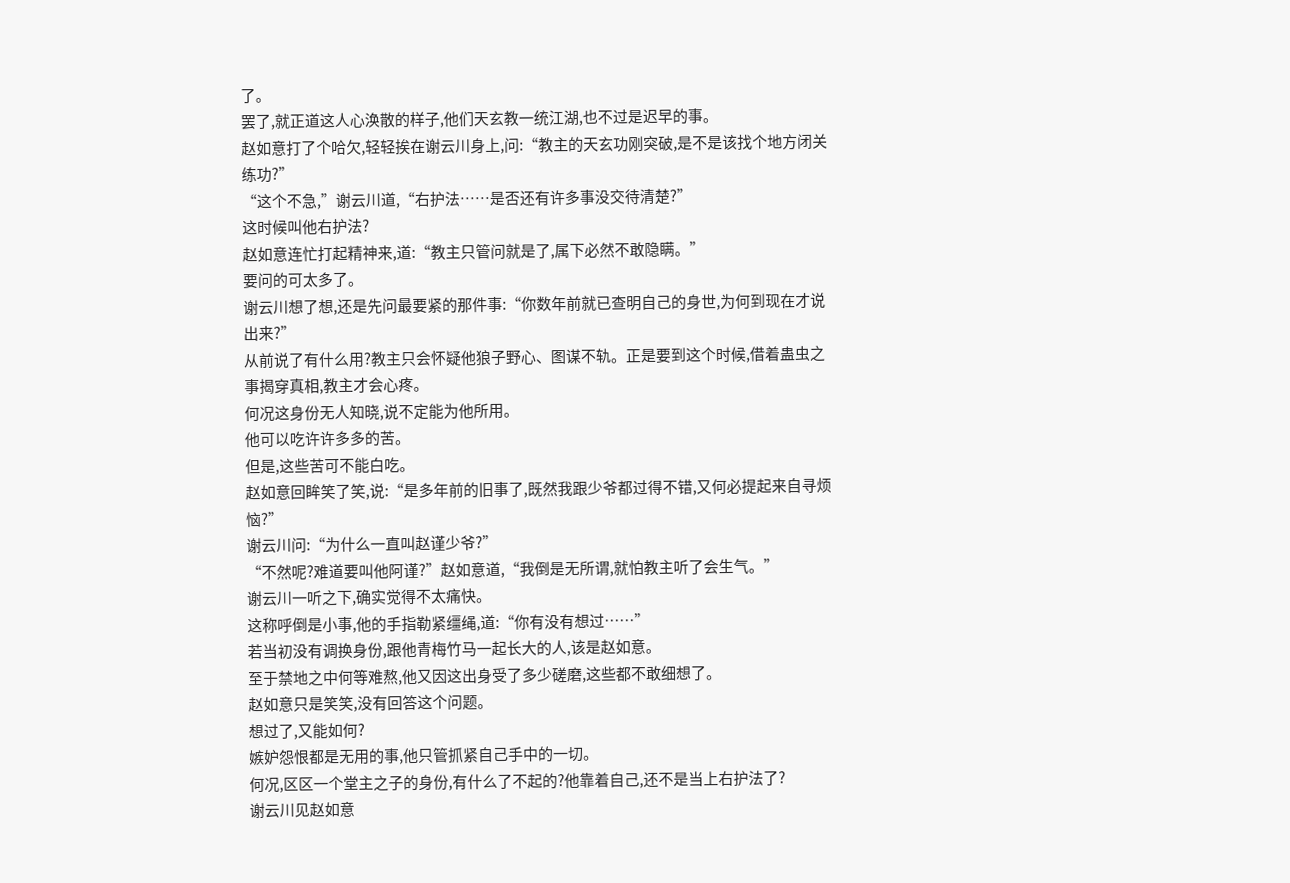了。
罢了,就正道这人心涣散的样子,他们天玄教一统江湖,也不过是迟早的事。
赵如意打了个哈欠,轻轻挨在谢云川身上,问:“教主的天玄功刚突破,是不是该找个地方闭关练功?”
“这个不急,”谢云川道,“右护法……是否还有许多事没交待清楚?”
这时候叫他右护法?
赵如意连忙打起精神来,道:“教主只管问就是了,属下必然不敢隐瞒。”
要问的可太多了。
谢云川想了想,还是先问最要紧的那件事:“你数年前就已查明自己的身世,为何到现在才说出来?”
从前说了有什么用?教主只会怀疑他狼子野心、图谋不轨。正是要到这个时候,借着蛊虫之事揭穿真相,教主才会心疼。
何况这身份无人知晓,说不定能为他所用。
他可以吃许许多多的苦。
但是,这些苦可不能白吃。
赵如意回眸笑了笑,说:“是多年前的旧事了,既然我跟少爷都过得不错,又何必提起来自寻烦恼?”
谢云川问:“为什么一直叫赵谨少爷?”
“不然呢?难道要叫他阿谨?”赵如意道,“我倒是无所谓,就怕教主听了会生气。”
谢云川一听之下,确实觉得不太痛快。
这称呼倒是小事,他的手指勒紧缰绳,道:“你有没有想过……”
若当初没有调换身份,跟他青梅竹马一起长大的人,该是赵如意。
至于禁地之中何等难熬,他又因这出身受了多少磋磨,这些都不敢细想了。
赵如意只是笑笑,没有回答这个问题。
想过了,又能如何?
嫉妒怨恨都是无用的事,他只管抓紧自己手中的一切。
何况,区区一个堂主之子的身份,有什么了不起的?他靠着自己,还不是当上右护法了?
谢云川见赵如意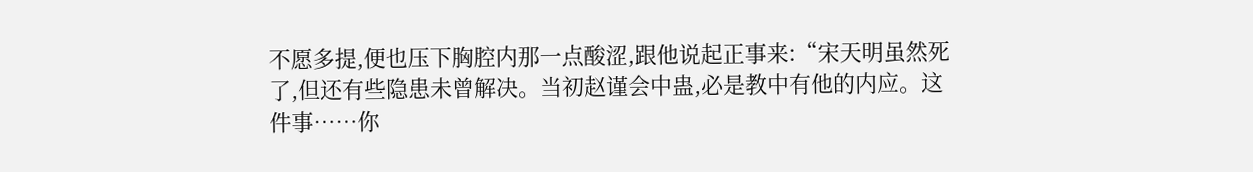不愿多提,便也压下胸腔内那一点酸涩,跟他说起正事来:“宋天明虽然死了,但还有些隐患未曾解决。当初赵谨会中蛊,必是教中有他的内应。这件事……你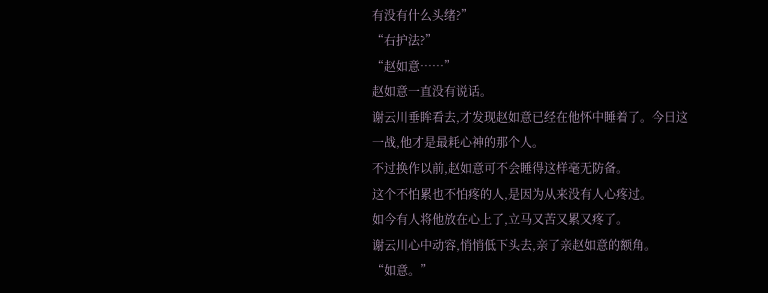有没有什么头绪?”
“右护法?”
“赵如意……”
赵如意一直没有说话。
谢云川垂眸看去,才发现赵如意已经在他怀中睡着了。今日这一战,他才是最耗心神的那个人。
不过换作以前,赵如意可不会睡得这样毫无防备。
这个不怕累也不怕疼的人,是因为从来没有人心疼过。
如今有人将他放在心上了,立马又苦又累又疼了。
谢云川心中动容,悄悄低下头去,亲了亲赵如意的额角。
“如意。”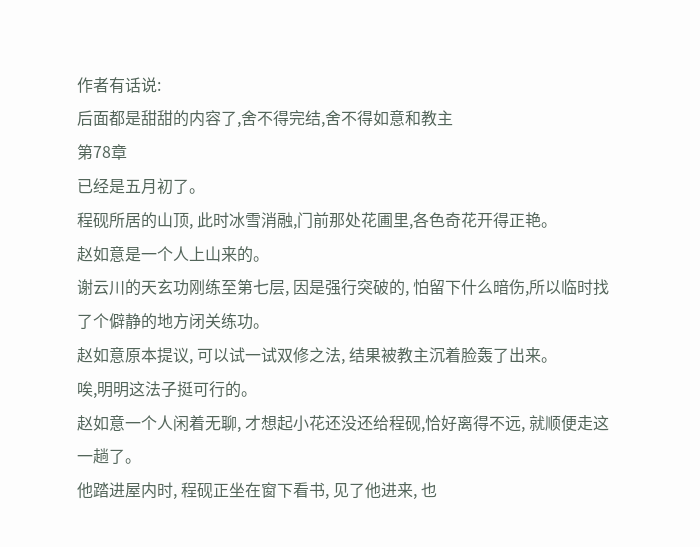作者有话说:
后面都是甜甜的内容了,舍不得完结,舍不得如意和教主
第78章
已经是五月初了。
程砚所居的山顶, 此时冰雪消融,门前那处花圃里,各色奇花开得正艳。
赵如意是一个人上山来的。
谢云川的天玄功刚练至第七层, 因是强行突破的, 怕留下什么暗伤,所以临时找了个僻静的地方闭关练功。
赵如意原本提议, 可以试一试双修之法, 结果被教主沉着脸轰了出来。
唉,明明这法子挺可行的。
赵如意一个人闲着无聊, 才想起小花还没还给程砚,恰好离得不远, 就顺便走这一趟了。
他踏进屋内时, 程砚正坐在窗下看书, 见了他进来, 也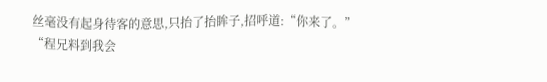丝毫没有起身待客的意思,只抬了抬眸子,招呼道:“你来了。”
“程兄料到我会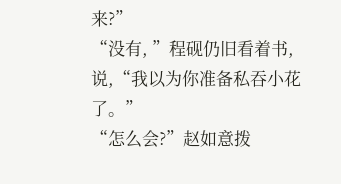来?”
“没有, ”程砚仍旧看着书,说,“我以为你准备私吞小花了。”
“怎么会?”赵如意拨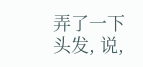弄了一下头发, 说,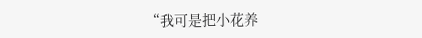“我可是把小花养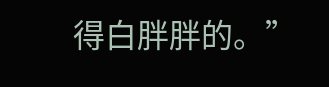得白胖胖的。”